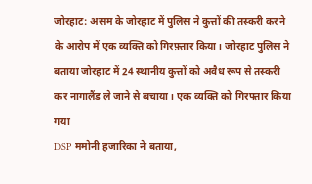जोरहाट: असम के जोरहाट में पुलिस ने कुत्तों की तस्करी करने के आरोप में एक व्यक्ति को गिरफ़्तार किया। जोरहाट पुलिस ने बताया जोरहाट में 24 स्थानीय कुत्तों को अवैध रूप से तस्करी कर नागालैंड ले जाने से बचाया। एक व्यक्ति को गिरफ्तार किया गया
DSP ममोनी हजारिका ने बताया,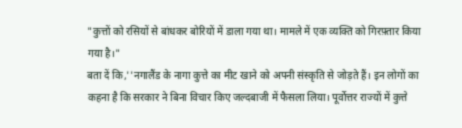"कुत्तों को रसियों से बांधकर बोरियों में डाला गया था। मामले में एक व्यक्ति को गिरफ़्तार किया गया है।"
बता दें कि,''नगालैंड के नागा कुत्ते का मीट खाने को अपनी संस्कृति से जोड़ते हैं। इन लोगों का कहना है कि सरकार ने बिना विचार किए जल्दबाजी में फैसला लिया। पूर्वोत्तर राज्यों में कुत्ते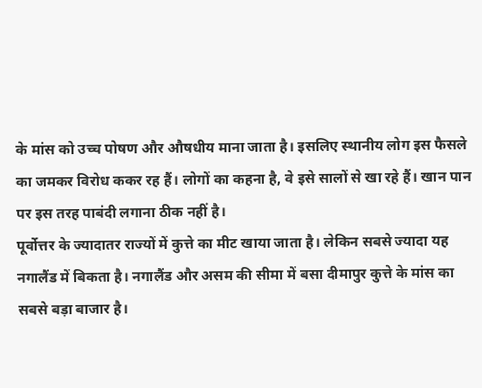के मांस को उच्च पोषण और औषधीय माना जाता है। इसलिए स्थानीय लोग इस फैसले का जमकर विरोध ककर रह हैं। लोगों का कहना है, वे इसे सालों से खा रहे हैं। खान पान पर इस तरह पाबंदी लगाना ठीक नहीं है।
पूर्वोत्तर के ज्यादातर राज्यों में कुत्ते का मीट खाया जाता है। लेकिन सबसे ज्यादा यह नगालैंड में बिकता है। नगालैंड और असम की सीमा में बसा दीमापुर कुत्ते के मांस का सबसे बड़ा बाजार है।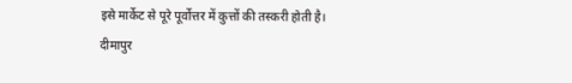इसे मार्केट से पूरे पूर्वोत्तर में कुत्तों की तस्करी होती है।
दीमापुर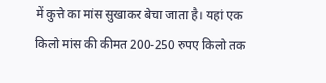में कुत्ते का मांस सुखाकर बेचा जाता है। यहां एक किलो मांस की कीमत 200-250 रुपए किलो तक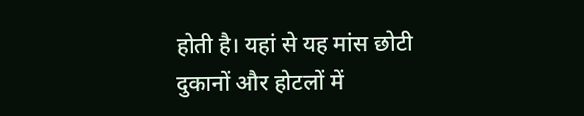होती है। यहां से यह मांस छोटी दुकानों और होटलों में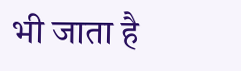भी जाता है